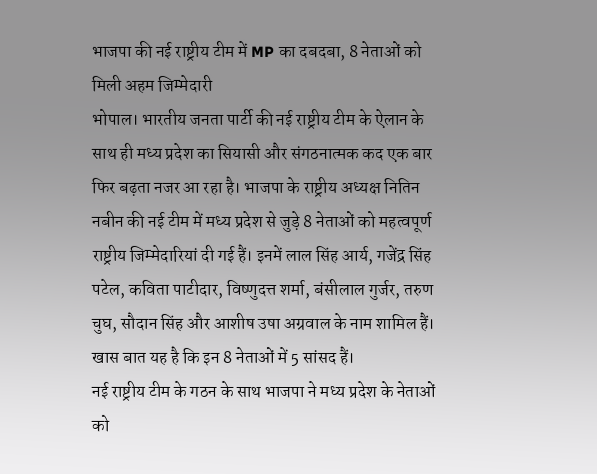भाजपा की नई राष्ट्रीय टीम में MP का दबदबा, 8 नेताओं को मिली अहम जिम्मेदारी
भोपाल। भारतीय जनता पार्टी की नई राष्ट्रीय टीम के ऐलान के साथ ही मध्य प्रदेश का सियासी और संगठनात्मक कद एक बार फिर बढ़ता नजर आ रहा है। भाजपा के राष्ट्रीय अध्यक्ष नितिन नबीन की नई टीम में मध्य प्रदेश से जुड़े 8 नेताओं को महत्वपूर्ण राष्ट्रीय जिम्मेदारियां दी गई हैं। इनमें लाल सिंह आर्य, गजेंद्र सिंह पटेल, कविता पाटीदार, विष्णुदत्त शर्मा, बंसीलाल गुर्जर, तरुण चुघ, सौदान सिंह और आशीष उषा अग्रवाल के नाम शामिल हैं। खास बात यह है कि इन 8 नेताओं में 5 सांसद हैं।
नई राष्ट्रीय टीम के गठन के साथ भाजपा ने मध्य प्रदेश के नेताओं को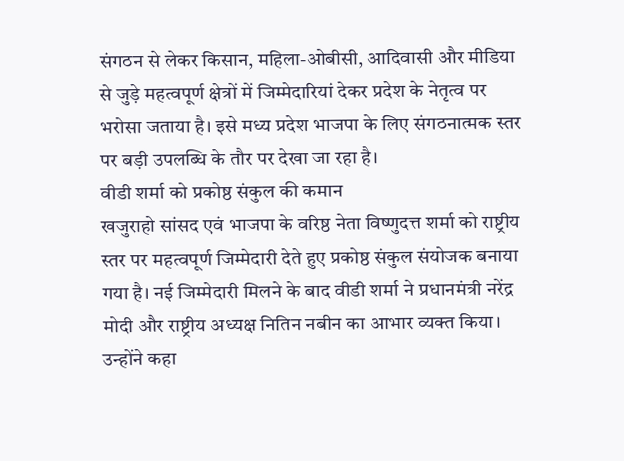संगठन से लेकर किसान, महिला-ओबीसी, आदिवासी और मीडिया से जुड़े महत्वपूर्ण क्षेत्रों में जिम्मेदारियां देकर प्रदेश के नेतृत्व पर भरोसा जताया है। इसे मध्य प्रदेश भाजपा के लिए संगठनात्मक स्तर पर बड़ी उपलब्धि के तौर पर देखा जा रहा है।
वीडी शर्मा को प्रकोष्ठ संकुल की कमान
खजुराहो सांसद एवं भाजपा के वरिष्ठ नेता विष्णुदत्त शर्मा को राष्ट्रीय स्तर पर महत्वपूर्ण जिम्मेदारी देते हुए प्रकोष्ठ संकुल संयोजक बनाया गया है। नई जिम्मेदारी मिलने के बाद वीडी शर्मा ने प्रधानमंत्री नरेंद्र मोदी और राष्ट्रीय अध्यक्ष नितिन नबीन का आभार व्यक्त किया।
उन्होंने कहा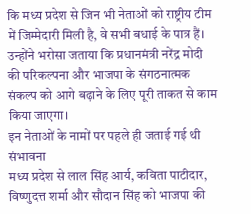कि मध्य प्रदेश से जिन भी नेताओं को राष्ट्रीय टीम में जिम्मेदारी मिली है, वे सभी बधाई के पात्र हैं। उन्होंने भरोसा जताया कि प्रधानमंत्री नरेंद्र मोदी की परिकल्पना और भाजपा के संगठनात्मक संकल्प को आगे बढ़ाने के लिए पूरी ताकत से काम किया जाएगा।
इन नेताओं के नामों पर पहले ही जताई गई थी संभावना
मध्य प्रदेश से लाल सिंह आर्य, कविता पाटीदार, विष्णुदत्त शर्मा और सौदान सिंह को भाजपा की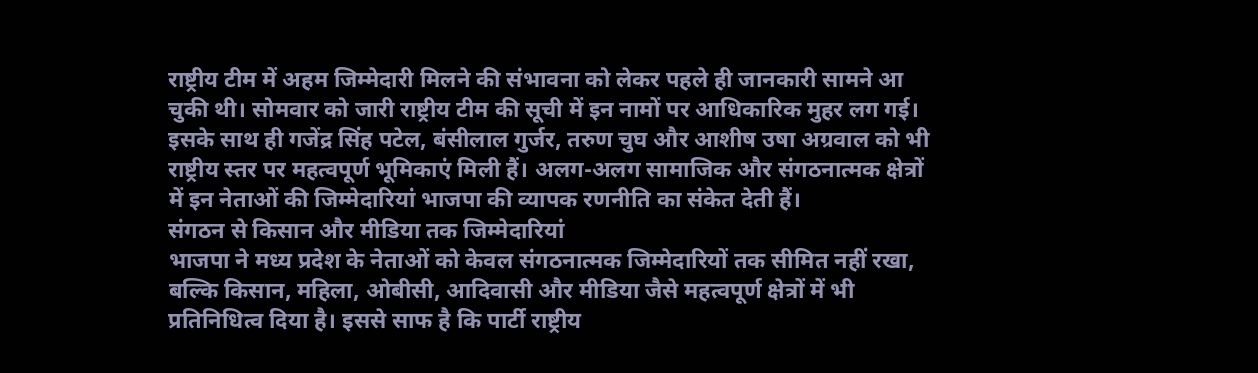राष्ट्रीय टीम में अहम जिम्मेदारी मिलने की संभावना को लेकर पहले ही जानकारी सामने आ चुकी थी। सोमवार को जारी राष्ट्रीय टीम की सूची में इन नामों पर आधिकारिक मुहर लग गई।
इसके साथ ही गजेंद्र सिंह पटेल, बंसीलाल गुर्जर, तरुण चुघ और आशीष उषा अग्रवाल को भी राष्ट्रीय स्तर पर महत्वपूर्ण भूमिकाएं मिली हैं। अलग-अलग सामाजिक और संगठनात्मक क्षेत्रों में इन नेताओं की जिम्मेदारियां भाजपा की व्यापक रणनीति का संकेत देती हैं।
संगठन से किसान और मीडिया तक जिम्मेदारियां
भाजपा ने मध्य प्रदेश के नेताओं को केवल संगठनात्मक जिम्मेदारियों तक सीमित नहीं रखा, बल्कि किसान, महिला, ओबीसी, आदिवासी और मीडिया जैसे महत्वपूर्ण क्षेत्रों में भी प्रतिनिधित्व दिया है। इससे साफ है कि पार्टी राष्ट्रीय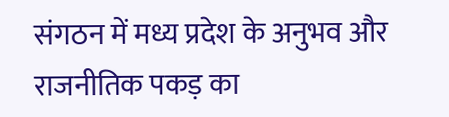संगठन में मध्य प्रदेश के अनुभव और राजनीतिक पकड़ का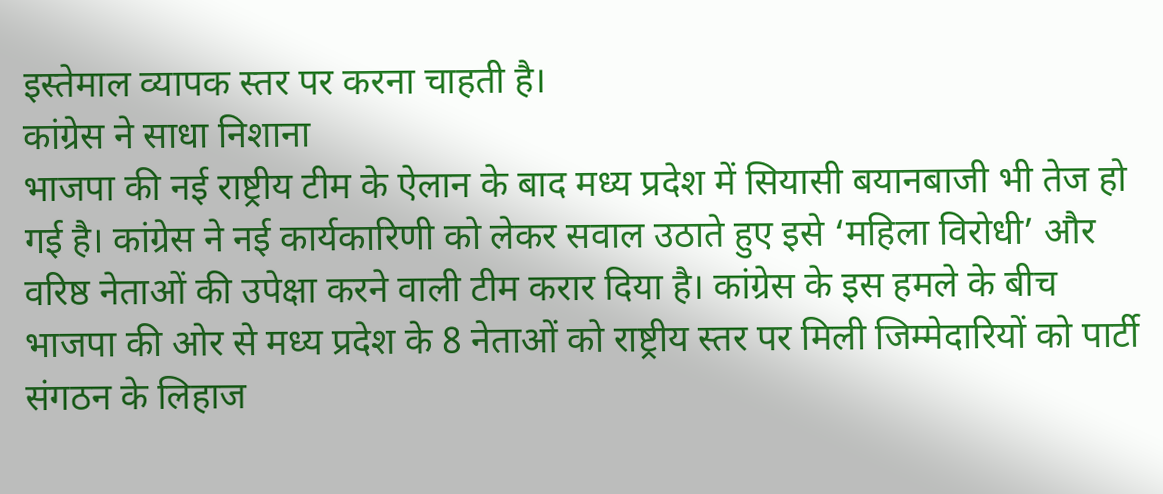इस्तेमाल व्यापक स्तर पर करना चाहती है।
कांग्रेस ने साधा निशाना
भाजपा की नई राष्ट्रीय टीम के ऐलान के बाद मध्य प्रदेश में सियासी बयानबाजी भी तेज हो गई है। कांग्रेस ने नई कार्यकारिणी को लेकर सवाल उठाते हुए इसे ‘महिला विरोधी’ और वरिष्ठ नेताओं की उपेक्षा करने वाली टीम करार दिया है। कांग्रेस के इस हमले के बीच भाजपा की ओर से मध्य प्रदेश के 8 नेताओं को राष्ट्रीय स्तर पर मिली जिम्मेदारियों को पार्टी संगठन के लिहाज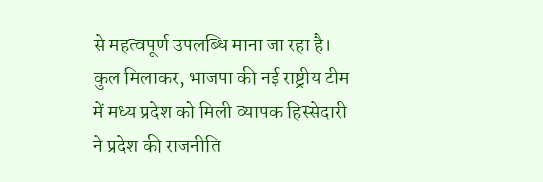से महत्वपूर्ण उपलब्धि माना जा रहा है।
कुल मिलाकर, भाजपा की नई राष्ट्रीय टीम में मध्य प्रदेश को मिली व्यापक हिस्सेदारी ने प्रदेश की राजनीति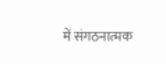में संगठनात्मक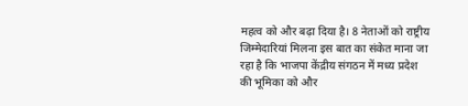महत्व को और बढ़ा दिया है। 8 नेताओं को राष्ट्रीय जिम्मेदारियां मिलना इस बात का संकेत माना जा रहा है कि भाजपा केंद्रीय संगठन में मध्य प्रदेश की भूमिका को और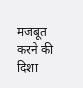मजबूत करने की दिशा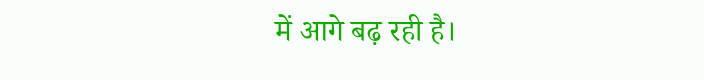में आगे बढ़ रही है।